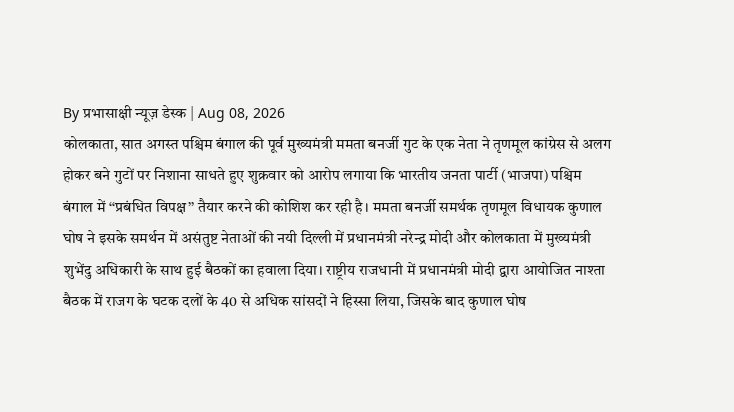By प्रभासाक्षी न्यूज़ डेस्क | Aug 08, 2026
कोलकाता, सात अगस्त पश्चिम बंगाल की पूर्व मुख्यमंत्री ममता बनर्जी गुट के एक नेता ने तृणमूल कांग्रेस से अलग होकर बने गुटों पर निशाना साधते हुए शुक्रवार को आरोप लगाया कि भारतीय जनता पार्टी (भाजपा) पश्चिम बंगाल में ‘‘प्रबंधित विपक्ष’’ तैयार करने की कोशिश कर रही है। ममता बनर्जी समर्थक तृणमूल विधायक कुणाल घोष ने इसके समर्थन में असंतुष्ट नेताओं की नयी दिल्ली में प्रधानमंत्री नरेन्द्र मोदी और कोलकाता में मुख्यमंत्री शुभेंदु अधिकारी के साथ हुई बैठकों का हवाला दिया। राष्ट्रीय राजधानी में प्रधानमंत्री मोदी द्वारा आयोजित नाश्ता बैठक में राजग के घटक दलों के 40 से अधिक सांसदों ने हिस्सा लिया, जिसके बाद कुणाल घोष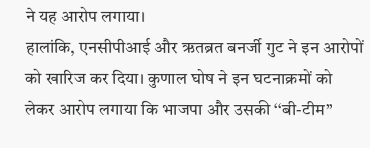ने यह आरोप लगाया।
हालांकि, एनसीपीआई और ऋतब्रत बनर्जी गुट ने इन आरोपों को खारिज कर दिया। कुणाल घोष ने इन घटनाक्रमों को लेकर आरोप लगाया कि भाजपा और उसकी ‘‘बी-टीम’’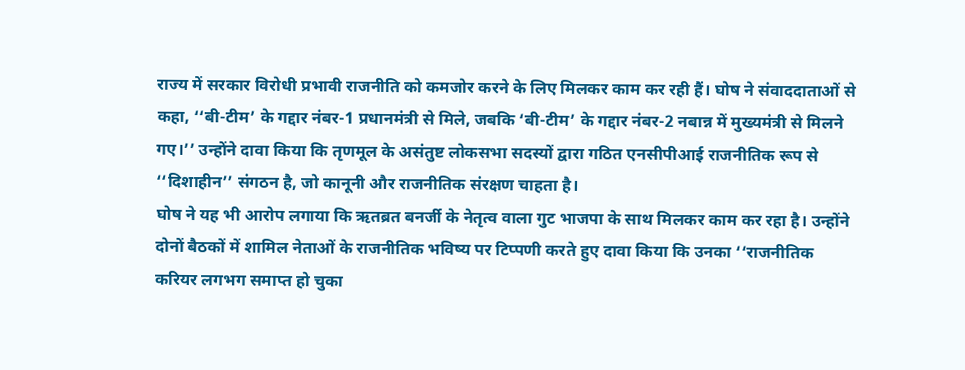राज्य में सरकार विरोधी प्रभावी राजनीति को कमजोर करने के लिए मिलकर काम कर रही हैं। घोष ने संवाददाताओं से कहा, ‘‘बी-टीम’ के गद्दार नंबर-1 प्रधानमंत्री से मिले, जबकि ‘बी-टीम’ के गद्दार नंबर-2 नबान्न में मुख्यमंत्री से मिलने गए।’’ उन्होंने दावा किया कि तृणमूल के असंतुष्ट लोकसभा सदस्यों द्वारा गठित एनसीपीआई राजनीतिक रूप से ‘‘दिशाहीन’’ संगठन है, जो कानूनी और राजनीतिक संरक्षण चाहता है।
घोष ने यह भी आरोप लगाया कि ऋतब्रत बनर्जी के नेतृत्व वाला गुट भाजपा के साथ मिलकर काम कर रहा है। उन्होंने दोनों बैठकों में शामिल नेताओं के राजनीतिक भविष्य पर टिप्पणी करते हुए दावा किया कि उनका ‘‘राजनीतिक करियर लगभग समाप्त हो चुका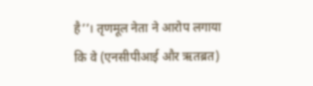है’’। तृणमूल नेता ने आरोप लगाया कि वे (एनसीपीआई और ऋतब्रत)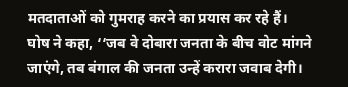मतदाताओं को गुमराह करने का प्रयास कर रहे हैं।
घोष ने कहा, ‘‘जब वे दोबारा जनता के बीच वोट मांगने जाएंगे, तब बंगाल की जनता उन्हें करारा जवाब देगी।